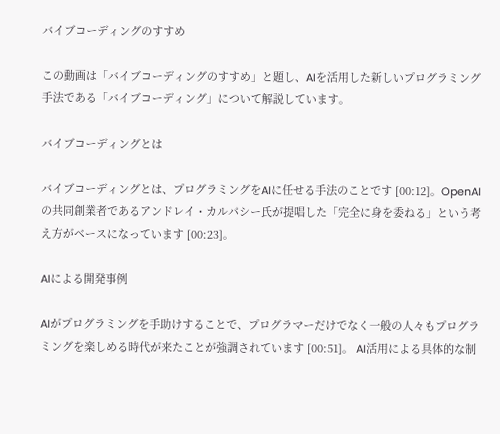バイブコーディングのすすめ

この動画は「バイブコーディングのすすめ」と題し、AIを活用した新しいプログラミング手法である「バイブコーディング」について解説しています。

バイブコーディングとは

バイブコーディングとは、プログラミングをAIに任せる手法のことです [00:12]。OpenAIの共同創業者であるアンドレイ・カルパシー氏が提唱した「完全に身を委ねる」という考え方がベースになっています [00:23]。

AIによる開発事例

AIがプログラミングを手助けすることで、プログラマーだけでなく一般の人々もプログラミングを楽しめる時代が来たことが強調されています [00:51]。 AI活用による具体的な制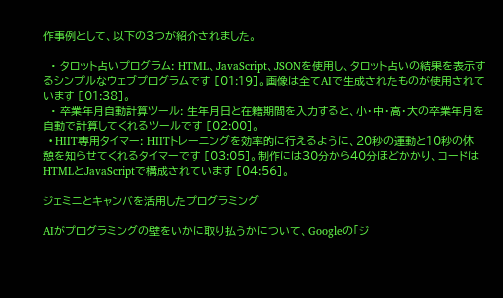作事例として、以下の3つが紹介されました。

  • タロット占いプログラム: HTML、JavaScript、JSONを使用し、タロット占いの結果を表示するシンプルなウェブプログラムです [01:19]。画像は全てAIで生成されたものが使用されています [01:38]。
  • 卒業年月自動計算ツール: 生年月日と在籍期間を入力すると、小・中・高・大の卒業年月を自動で計算してくれるツールです [02:00]。
  • HIIT専用タイマー: HIITトレーニングを効率的に行えるように、20秒の運動と10秒の休憩を知らせてくれるタイマーです [03:05]。制作には30分から40分ほどかかり、コードはHTMLとJavaScriptで構成されています [04:56]。

ジェミニとキャンバを活用したプログラミング

AIがプログラミングの壁をいかに取り払うかについて、Googleの「ジ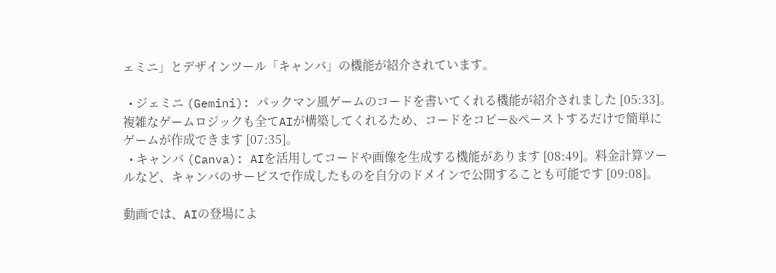ェミニ」とデザインツール「キャンバ」の機能が紹介されています。

  • ジェミニ (Gemini): パックマン風ゲームのコードを書いてくれる機能が紹介されました [05:33]。複雑なゲームロジックも全てAIが構築してくれるため、コードをコピー&ペーストするだけで簡単にゲームが作成できます [07:35]。
  • キャンバ (Canva): AIを活用してコードや画像を生成する機能があります [08:49]。料金計算ツールなど、キャンバのサービスで作成したものを自分のドメインで公開することも可能です [09:08]。

動画では、AIの登場によ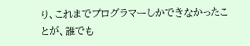り、これまでプログラマーしかできなかったことが、誰でも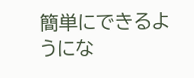簡単にできるようにな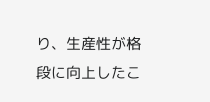り、生産性が格段に向上したこ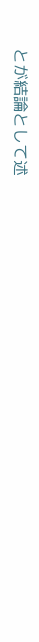とが結論として述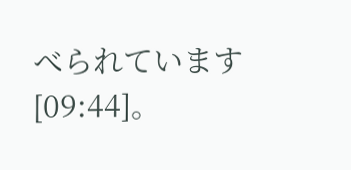べられています [09:44]。